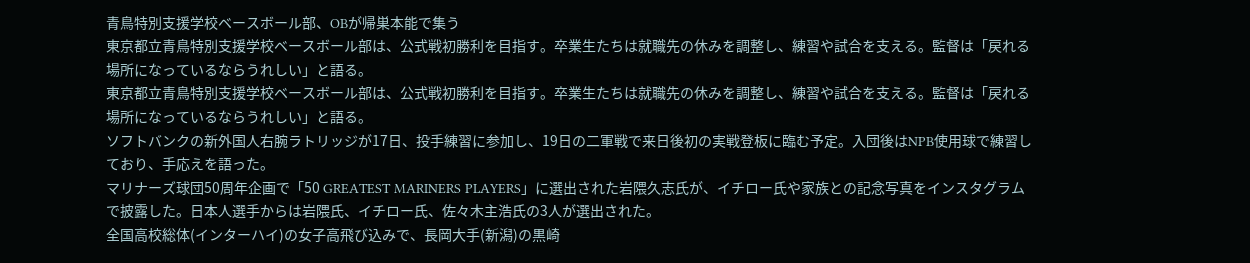青鳥特別支援学校ベースボール部、OBが帰巣本能で集う
東京都立青鳥特別支援学校ベースボール部は、公式戦初勝利を目指す。卒業生たちは就職先の休みを調整し、練習や試合を支える。監督は「戻れる場所になっているならうれしい」と語る。
東京都立青鳥特別支援学校ベースボール部は、公式戦初勝利を目指す。卒業生たちは就職先の休みを調整し、練習や試合を支える。監督は「戻れる場所になっているならうれしい」と語る。
ソフトバンクの新外国人右腕ラトリッジが17日、投手練習に参加し、19日の二軍戦で来日後初の実戦登板に臨む予定。入団後はNPB使用球で練習しており、手応えを語った。
マリナーズ球団50周年企画で「50 GREATEST MARINERS PLAYERS」に選出された岩隈久志氏が、イチロー氏や家族との記念写真をインスタグラムで披露した。日本人選手からは岩隈氏、イチロー氏、佐々木主浩氏の3人が選出された。
全国高校総体(インターハイ)の女子高飛び込みで、長岡大手(新潟)の黒崎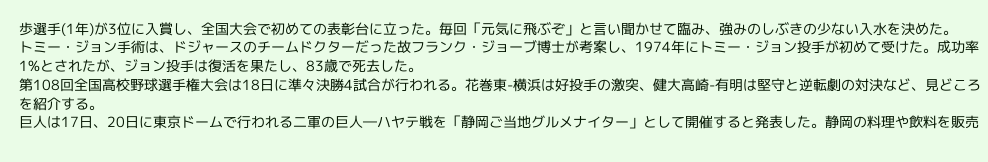歩選手(1年)が3位に入賞し、全国大会で初めての表彰台に立った。毎回「元気に飛ぶぞ」と言い聞かせて臨み、強みのしぶきの少ない入水を決めた。
トミー・ジョン手術は、ドジャースのチームドクターだった故フランク・ジョーブ博士が考案し、1974年にトミー・ジョン投手が初めて受けた。成功率1%とされたが、ジョン投手は復活を果たし、83歳で死去した。
第108回全国高校野球選手権大会は18日に準々決勝4試合が行われる。花巻東-横浜は好投手の激突、健大高崎-有明は堅守と逆転劇の対決など、見どころを紹介する。
巨人は17日、20日に東京ドームで行われる二軍の巨人―ハヤテ戦を「静岡ご当地グルメナイター」として開催すると発表した。静岡の料理や飲料を販売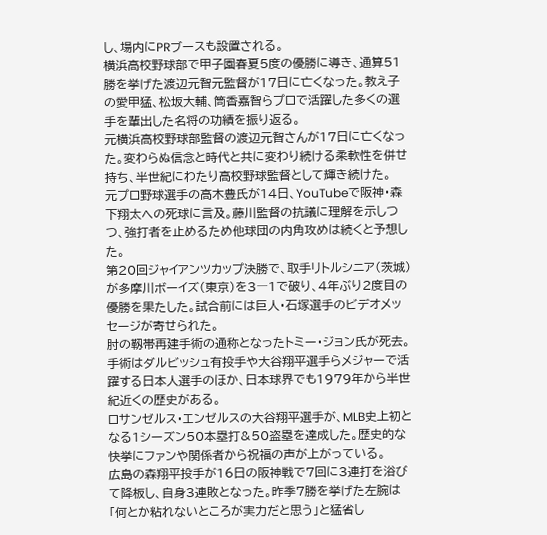し、場内にPRブースも設置される。
横浜高校野球部で甲子園春夏5度の優勝に導き、通算51勝を挙げた渡辺元智元監督が17日に亡くなった。教え子の愛甲猛、松坂大輔、筒香嘉智らプロで活躍した多くの選手を輩出した名将の功績を振り返る。
元横浜高校野球部監督の渡辺元智さんが17日に亡くなった。変わらぬ信念と時代と共に変わり続ける柔軟性を併せ持ち、半世紀にわたり高校野球監督として輝き続けた。
元プロ野球選手の高木豊氏が14日、YouTubeで阪神・森下翔太への死球に言及。藤川監督の抗議に理解を示しつつ、強打者を止めるため他球団の内角攻めは続くと予想した。
第20回ジャイアンツカップ決勝で、取手リトルシニア(茨城)が多摩川ボーイズ(東京)を3―1で破り、4年ぶり2度目の優勝を果たした。試合前には巨人・石塚選手のビデオメッセージが寄せられた。
肘の靱帯再建手術の通称となったトミー・ジョン氏が死去。手術はダルビッシュ有投手や大谷翔平選手らメジャーで活躍する日本人選手のほか、日本球界でも1979年から半世紀近くの歴史がある。
ロサンゼルス・エンゼルスの大谷翔平選手が、MLB史上初となる1シーズン50本塁打&50盗塁を達成した。歴史的な快挙にファンや関係者から祝福の声が上がっている。
広島の森翔平投手が16日の阪神戦で7回に3連打を浴びて降板し、自身3連敗となった。昨季7勝を挙げた左腕は「何とか粘れないところが実力だと思う」と猛省し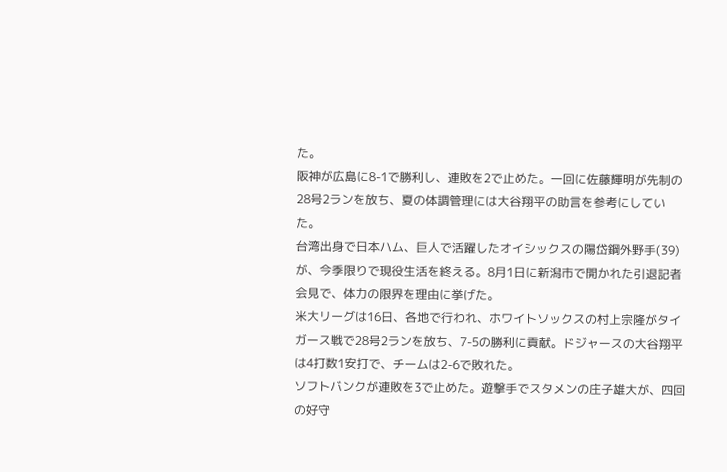た。
阪神が広島に8-1で勝利し、連敗を2で止めた。一回に佐藤輝明が先制の28号2ランを放ち、夏の体調管理には大谷翔平の助言を参考にしていた。
台湾出身で日本ハム、巨人で活躍したオイシックスの陽岱鋼外野手(39)が、今季限りで現役生活を終える。8月1日に新潟市で開かれた引退記者会見で、体力の限界を理由に挙げた。
米大リーグは16日、各地で行われ、ホワイトソックスの村上宗隆がタイガース戦で28号2ランを放ち、7-5の勝利に貢献。ドジャースの大谷翔平は4打数1安打で、チームは2-6で敗れた。
ソフトバンクが連敗を3で止めた。遊撃手でスタメンの庄子雄大が、四回の好守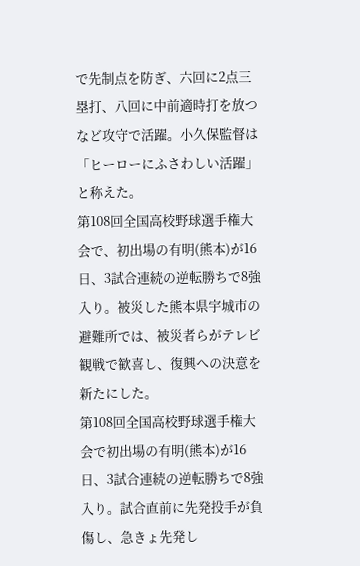で先制点を防ぎ、六回に2点三塁打、八回に中前適時打を放つなど攻守で活躍。小久保監督は「ヒーローにふさわしい活躍」と称えた。
第108回全国高校野球選手権大会で、初出場の有明(熊本)が16日、3試合連続の逆転勝ちで8強入り。被災した熊本県宇城市の避難所では、被災者らがテレビ観戦で歓喜し、復興への決意を新たにした。
第108回全国高校野球選手権大会で初出場の有明(熊本)が16日、3試合連続の逆転勝ちで8強入り。試合直前に先発投手が負傷し、急きょ先発し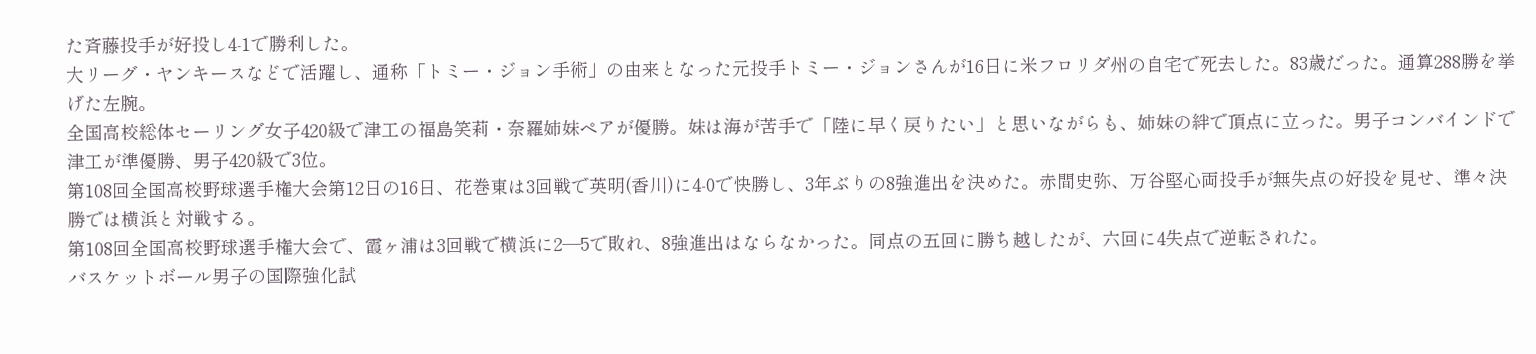た斉藤投手が好投し4-1で勝利した。
大リーグ・ヤンキースなどで活躍し、通称「トミー・ジョン手術」の由来となった元投手トミー・ジョンさんが16日に米フロリダ州の自宅で死去した。83歳だった。通算288勝を挙げた左腕。
全国高校総体セーリング女子420級で津工の福島笑莉・奈羅姉妹ペアが優勝。妹は海が苦手で「陸に早く戻りたい」と思いながらも、姉妹の絆で頂点に立った。男子コンバインドで津工が準優勝、男子420級で3位。
第108回全国高校野球選手権大会第12日の16日、花巻東は3回戦で英明(香川)に4-0で快勝し、3年ぶりの8強進出を決めた。赤間史弥、万谷堅心両投手が無失点の好投を見せ、準々決勝では横浜と対戦する。
第108回全国高校野球選手権大会で、霞ヶ浦は3回戦で横浜に2―5で敗れ、8強進出はならなかった。同点の五回に勝ち越したが、六回に4失点で逆転された。
バスケットボール男子の国際強化試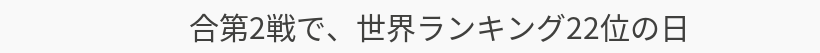合第2戦で、世界ランキング22位の日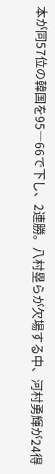本が同57位の韓国を95―66で下し、2連勝。八村塁らが欠場する中、河村勇輝が24得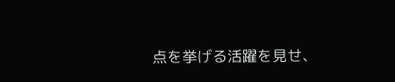点を挙げる活躍を見せ、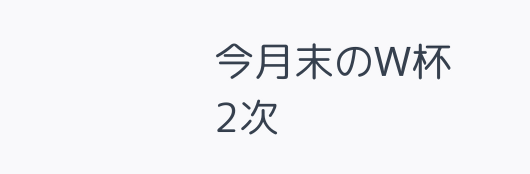今月末のW杯2次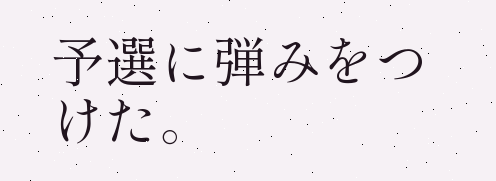予選に弾みをつけた。